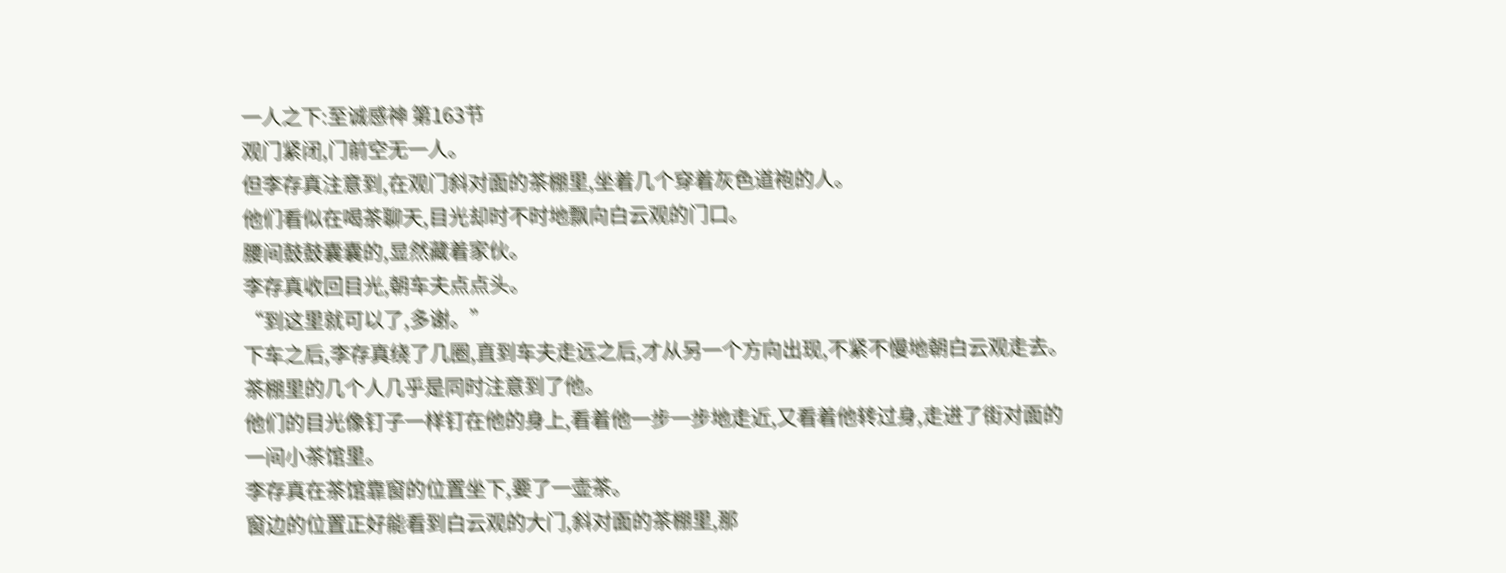一人之下:至诚感神 第163节
观门紧闭,门前空无一人。
但李存真注意到,在观门斜对面的茶棚里,坐着几个穿着灰色道袍的人。
他们看似在喝茶聊天,目光却时不时地飘向白云观的门口。
腰间鼓鼓囊囊的,显然藏着家伙。
李存真收回目光,朝车夫点点头。
“到这里就可以了,多谢。”
下车之后,李存真绕了几圈,直到车夫走远之后,才从另一个方向出现,不紧不慢地朝白云观走去。
茶棚里的几个人几乎是同时注意到了他。
他们的目光像钉子一样钉在他的身上,看着他一步一步地走近,又看着他转过身,走进了街对面的一间小茶馆里。
李存真在茶馆靠窗的位置坐下,要了一壶茶。
窗边的位置正好能看到白云观的大门,斜对面的茶棚里,那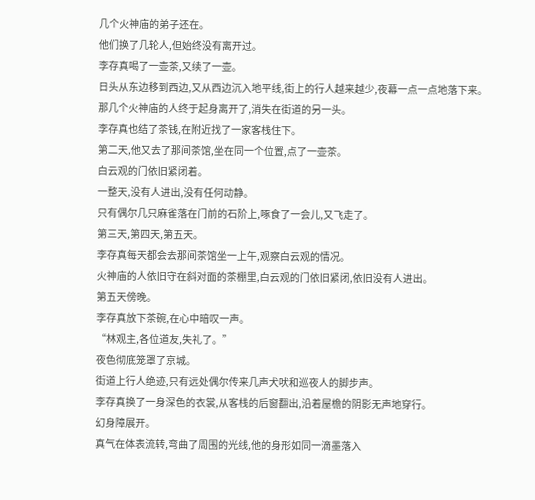几个火神庙的弟子还在。
他们换了几轮人,但始终没有离开过。
李存真喝了一壶茶,又续了一壶。
日头从东边移到西边,又从西边沉入地平线,街上的行人越来越少,夜幕一点一点地落下来。
那几个火神庙的人终于起身离开了,消失在街道的另一头。
李存真也结了茶钱,在附近找了一家客栈住下。
第二天,他又去了那间茶馆,坐在同一个位置,点了一壶茶。
白云观的门依旧紧闭着。
一整天,没有人进出,没有任何动静。
只有偶尔几只麻雀落在门前的石阶上,啄食了一会儿,又飞走了。
第三天,第四天,第五天。
李存真每天都会去那间茶馆坐一上午,观察白云观的情况。
火神庙的人依旧守在斜对面的茶棚里,白云观的门依旧紧闭,依旧没有人进出。
第五天傍晚。
李存真放下茶碗,在心中暗叹一声。
“林观主,各位道友,失礼了。”
夜色彻底笼罩了京城。
街道上行人绝迹,只有远处偶尔传来几声犬吠和巡夜人的脚步声。
李存真换了一身深色的衣裳,从客栈的后窗翻出,沿着屋檐的阴影无声地穿行。
幻身障展开。
真气在体表流转,弯曲了周围的光线,他的身形如同一滴墨落入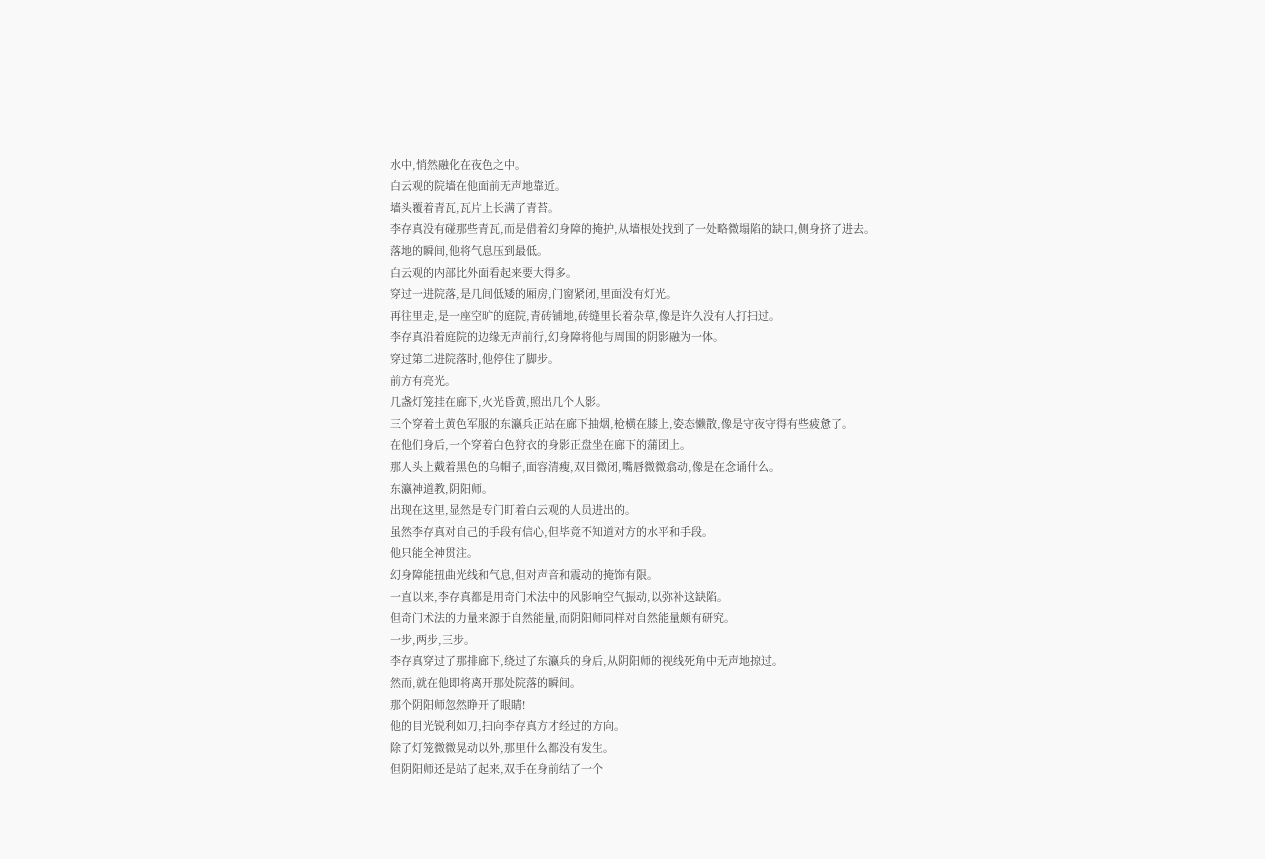水中,悄然融化在夜色之中。
白云观的院墙在他面前无声地靠近。
墙头覆着青瓦,瓦片上长满了青苔。
李存真没有碰那些青瓦,而是借着幻身障的掩护,从墙根处找到了一处略微塌陷的缺口,侧身挤了进去。
落地的瞬间,他将气息压到最低。
白云观的内部比外面看起来要大得多。
穿过一进院落,是几间低矮的厢房,门窗紧闭,里面没有灯光。
再往里走,是一座空旷的庭院,青砖铺地,砖缝里长着杂草,像是许久没有人打扫过。
李存真沿着庭院的边缘无声前行,幻身障将他与周围的阴影融为一体。
穿过第二进院落时,他停住了脚步。
前方有亮光。
几盏灯笼挂在廊下,火光昏黄,照出几个人影。
三个穿着土黄色军服的东瀛兵正站在廊下抽烟,枪横在膝上,姿态懒散,像是守夜守得有些疲惫了。
在他们身后,一个穿着白色狩衣的身影正盘坐在廊下的蒲团上。
那人头上戴着黑色的乌帽子,面容清瘦,双目微闭,嘴唇微微翕动,像是在念诵什么。
东瀛神道教,阴阳师。
出现在这里,显然是专门盯着白云观的人员进出的。
虽然李存真对自己的手段有信心,但毕竟不知道对方的水平和手段。
他只能全神贯注。
幻身障能扭曲光线和气息,但对声音和震动的掩饰有限。
一直以来,李存真都是用奇门术法中的风影响空气振动,以弥补这缺陷。
但奇门术法的力量来源于自然能量,而阴阳师同样对自然能量颇有研究。
一步,两步,三步。
李存真穿过了那排廊下,绕过了东瀛兵的身后,从阴阳师的视线死角中无声地掠过。
然而,就在他即将离开那处院落的瞬间。
那个阴阳师忽然睁开了眼睛!
他的目光锐利如刀,扫向李存真方才经过的方向。
除了灯笼微微晃动以外,那里什么都没有发生。
但阴阳师还是站了起来,双手在身前结了一个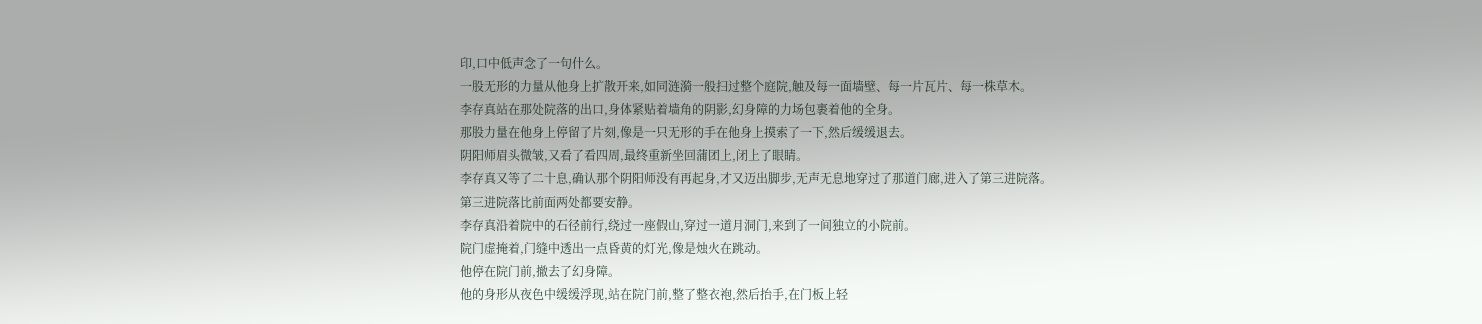印,口中低声念了一句什么。
一股无形的力量从他身上扩散开来,如同涟漪一般扫过整个庭院,触及每一面墙壁、每一片瓦片、每一株草木。
李存真站在那处院落的出口,身体紧贴着墙角的阴影,幻身障的力场包裹着他的全身。
那股力量在他身上停留了片刻,像是一只无形的手在他身上摸索了一下,然后缓缓退去。
阴阳师眉头微皱,又看了看四周,最终重新坐回蒲团上,闭上了眼睛。
李存真又等了二十息,确认那个阴阳师没有再起身,才又迈出脚步,无声无息地穿过了那道门廊,进入了第三进院落。
第三进院落比前面两处都要安静。
李存真沿着院中的石径前行,绕过一座假山,穿过一道月洞门,来到了一间独立的小院前。
院门虚掩着,门缝中透出一点昏黄的灯光,像是烛火在跳动。
他停在院门前,撤去了幻身障。
他的身形从夜色中缓缓浮现,站在院门前,整了整衣袍,然后抬手,在门板上轻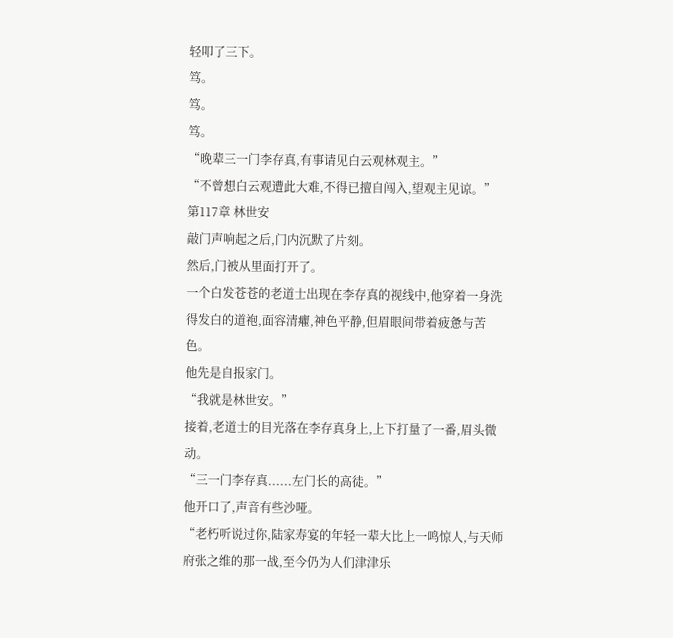轻叩了三下。
笃。
笃。
笃。
“晚辈三一门李存真,有事请见白云观林观主。”
“不曾想白云观遭此大难,不得已擅自闯入,望观主见谅。”
第117章 林世安
敲门声响起之后,门内沉默了片刻。
然后,门被从里面打开了。
一个白发苍苍的老道士出现在李存真的视线中,他穿着一身洗得发白的道袍,面容清癯,神色平静,但眉眼间带着疲惫与苦色。
他先是自报家门。
“我就是林世安。”
接着,老道士的目光落在李存真身上,上下打量了一番,眉头微动。
“三一门李存真......左门长的高徒。”
他开口了,声音有些沙哑。
“老朽听说过你,陆家寿宴的年轻一辈大比上一鸣惊人,与天师府张之维的那一战,至今仍为人们津津乐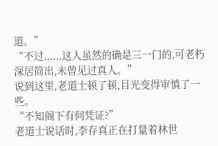道。”
“不过......这人虽然的确是三一门的,可老朽深居简出,未曾见过真人。”
说到这里,老道士顿了顿,目光变得审慎了一些。
“不知阁下有何凭证?”
老道士说话时,李存真正在打量着林世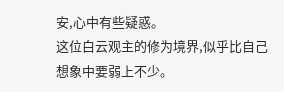安,心中有些疑惑。
这位白云观主的修为境界,似乎比自己想象中要弱上不少。